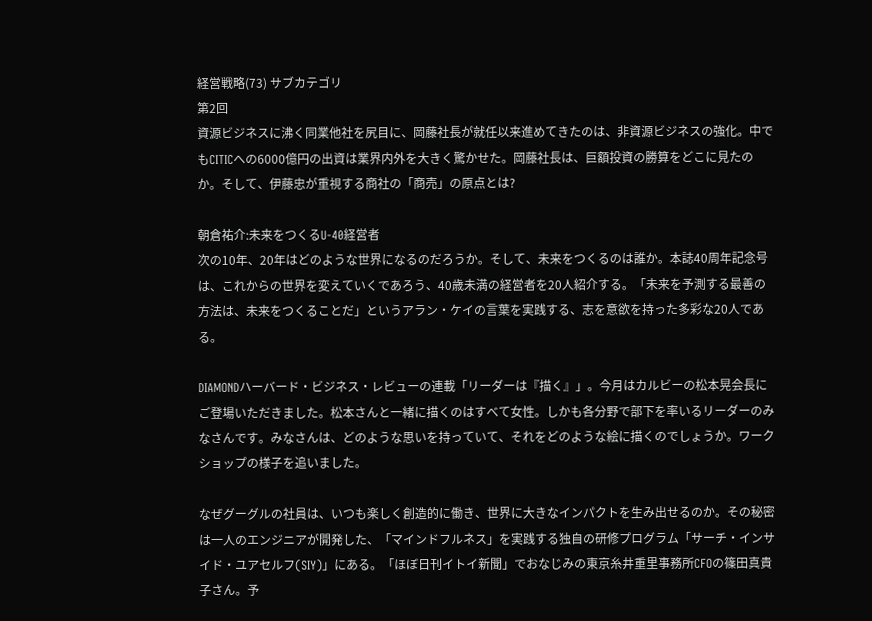経営戦略(73) サブカテゴリ
第2回
資源ビジネスに沸く同業他社を尻目に、岡藤社長が就任以来進めてきたのは、非資源ビジネスの強化。中でもCITICへの6000億円の出資は業界内外を大きく驚かせた。岡藤社長は、巨額投資の勝算をどこに見たのか。そして、伊藤忠が重視する商社の「商売」の原点とは?

朝倉祐介:未来をつくるU-40経営者
次の10年、20年はどのような世界になるのだろうか。そして、未来をつくるのは誰か。本誌40周年記念号は、これからの世界を変えていくであろう、40歳未満の経営者を20人紹介する。「未来を予測する最善の方法は、未来をつくることだ」というアラン・ケイの言葉を実践する、志を意欲を持った多彩な20人である。

DIAMONDハーバード・ビジネス・レビューの連載「リーダーは『描く』」。今月はカルビーの松本晃会長にご登場いただきました。松本さんと一緒に描くのはすべて女性。しかも各分野で部下を率いるリーダーのみなさんです。みなさんは、どのような思いを持っていて、それをどのような絵に描くのでしょうか。ワークショップの様子を追いました。

なぜグーグルの社員は、いつも楽しく創造的に働き、世界に大きなインパクトを生み出せるのか。その秘密は一人のエンジニアが開発した、「マインドフルネス」を実践する独自の研修プログラム「サーチ・インサイド・ユアセルフ(SIY)」にある。「ほぼ日刊イトイ新聞」でおなじみの東京糸井重里事務所CFOの篠田真貴子さん。予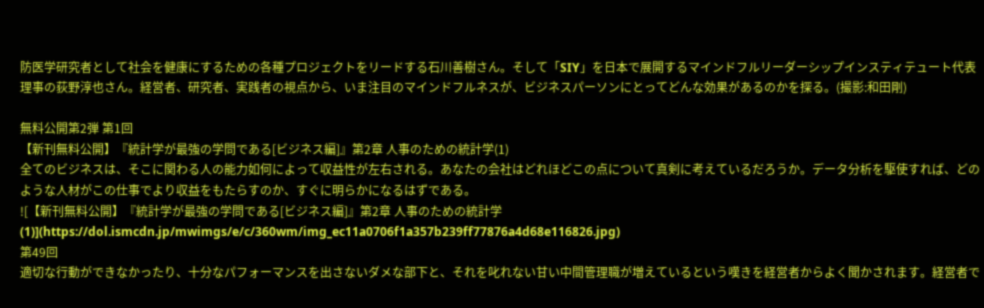防医学研究者として社会を健康にするための各種プロジェクトをリードする石川善樹さん。そして「SIY」を日本で展開するマインドフルリーダーシップインスティテュート代表理事の荻野淳也さん。経営者、研究者、実践者の視点から、いま注目のマインドフルネスが、ビジネスパーソンにとってどんな効果があるのかを探る。(撮影:和田剛)

無料公開第2弾 第1回
【新刊無料公開】『統計学が最強の学問である[ビジネス編]』第2章 人事のための統計学(1)
全てのビジネスは、そこに関わる人の能力如何によって収益性が左右される。あなたの会社はどれほどこの点について真剣に考えているだろうか。データ分析を駆使すれば、どのような人材がこの仕事でより収益をもたらすのか、すぐに明らかになるはずである。
![【新刊無料公開】『統計学が最強の学問である[ビジネス編]』第2章 人事のための統計学(1)](https://dol.ismcdn.jp/mwimgs/e/c/360wm/img_ec11a0706f1a357b239ff77876a4d68e116826.jpg)
第49回
適切な行動ができなかったり、十分なパフォーマンスを出さないダメな部下と、それを叱れない甘い中間管理職が増えているという嘆きを経営者からよく聞かされます。経営者で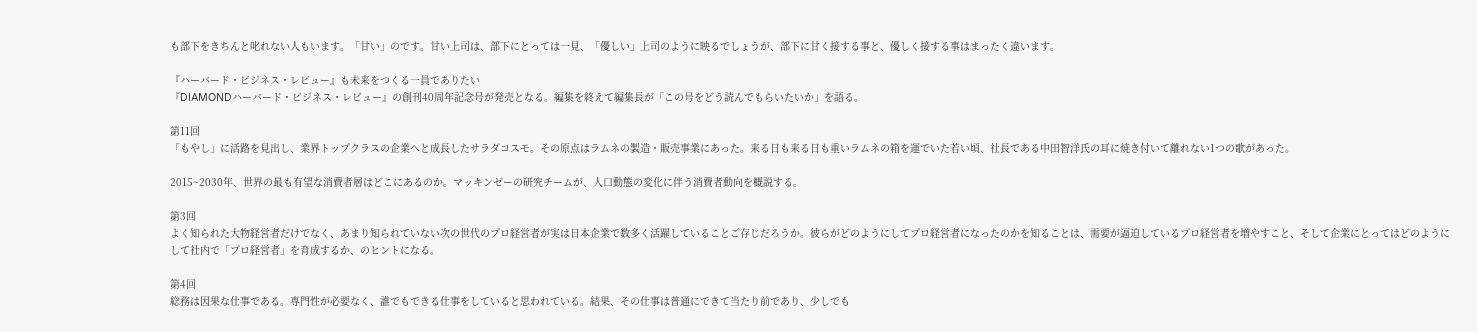も部下をきちんと叱れない人もいます。「甘い」のです。甘い上司は、部下にとっては一見、「優しい」上司のように映るでしょうが、部下に甘く接する事と、優しく接する事はまったく違います。

『ハーバード・ビジネス・レビュー』も未来をつくる一員でありたい
『DIAMONDハーバード・ビジネス・レビュー』の創刊40周年記念号が発売となる。編集を終えて編集長が「この号をどう読んでもらいたいか」を語る。

第11回
「もやし」に活路を見出し、業界トップクラスの企業へと成長したサラダコスモ。その原点はラムネの製造・販売事業にあった。来る日も来る日も重いラムネの箱を運でいた若い頃、社長である中田智洋氏の耳に焼き付いて離れない1つの歌があった。

2015~2030年、世界の最も有望な消費者層はどこにあるのか。マッキンゼーの研究チームが、人口動態の変化に伴う消費者動向を概説する。

第3回
よく知られた大物経営者だけでなく、あまり知られていない次の世代のプロ経営者が実は日本企業で数多く活躍していることご存じだろうか。彼らがどのようにしてプロ経営者になったのかを知ることは、需要が逼迫しているプロ経営者を増やすこと、そして企業にとってはどのようにして社内で「プロ経営者」を育成するか、のヒントになる。

第4回
総務は因果な仕事である。専門性が必要なく、誰でもできる仕事をしていると思われている。結果、その仕事は普通にできて当たり前であり、少しでも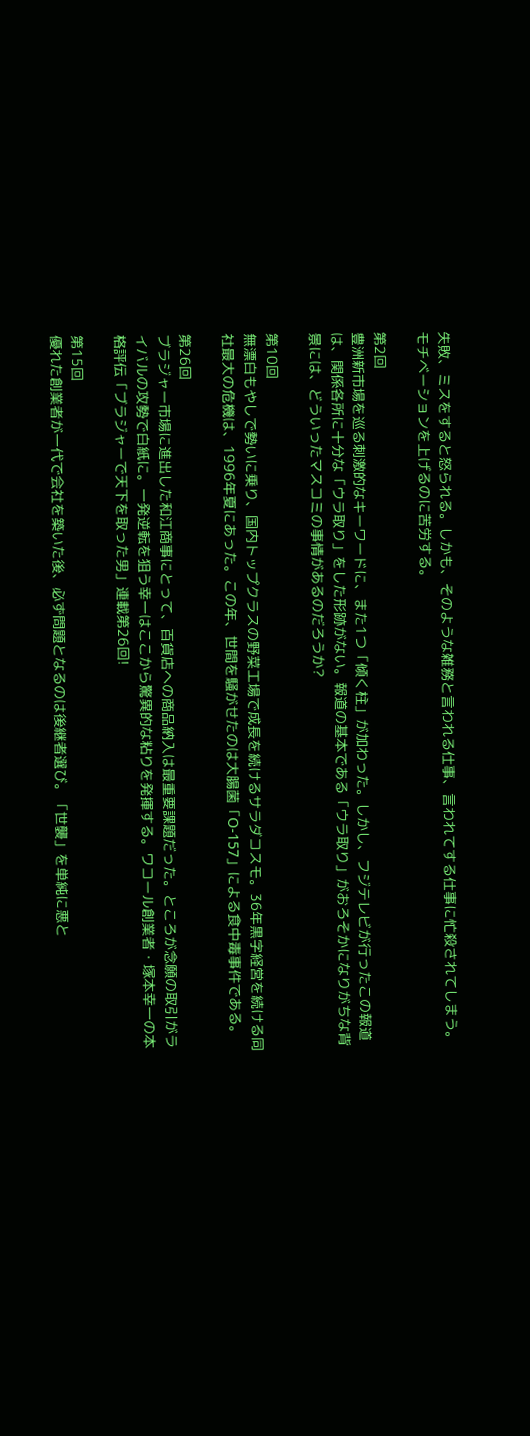失敗、ミスをすると怒られる。しかも、そのような雑務と言われる仕事、言われてする仕事に忙殺されてしまう。モチベーションを上げるのに苦労する。

第2回
豊洲新市場を巡る刺激的なキーワードに、また1つ「傾く柱」が加わった。しかし、フジテレビが行ったこの報道は、関係各所に十分な「ウラ取り」をした形跡がない。報道の基本である「ウラ取り」がおろそかになりがちな背景には、どういったマスコミの事情があるのだろうか?

第10回
無漂白もやしで勢いに乗り、国内トップクラスの野菜工場で成長を続けるサラダコスモ。36年黒字経営を続ける同社最大の危機は、1996年夏にあった。この年、世間を騒がせたのは大腸菌「O-157」による食中毒事件である。

第26回
ブラジャー市場に進出した和江商事にとって、百貨店への商品納入は最重要課題だった。ところが念願の取引がライバルの攻勢で白紙に。一発逆転を狙う幸一はここから驚異的な粘りを発揮する。ワコール創業者・塚本幸一の本格評伝「ブラジャーで天下を取った男」連載第26回!

第15回
優れた創業者が一代で会社を築いた後、必ず問題となるのは後継者選び。「世襲」を単純に悪と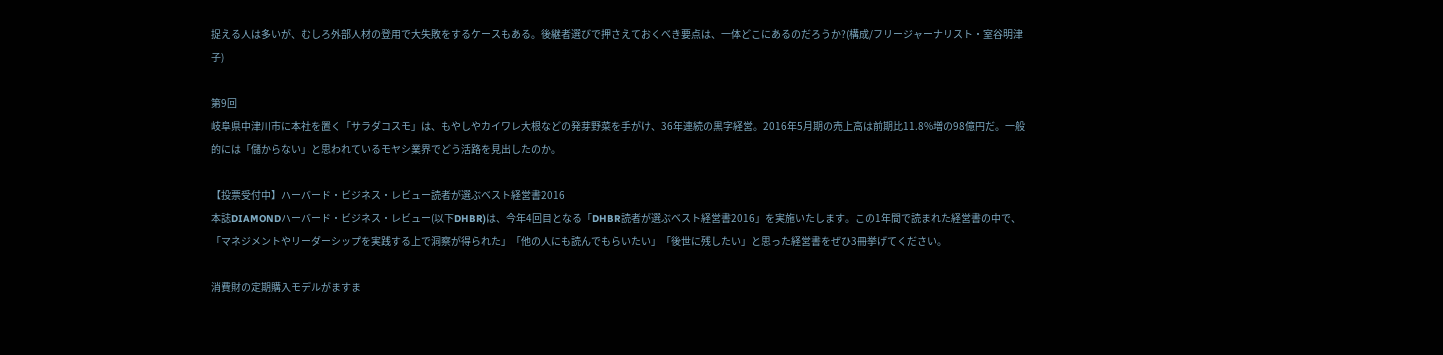捉える人は多いが、むしろ外部人材の登用で大失敗をするケースもある。後継者選びで押さえておくべき要点は、一体どこにあるのだろうか?(構成/フリージャーナリスト・室谷明津子)

第9回
岐阜県中津川市に本社を置く「サラダコスモ」は、もやしやカイワレ大根などの発芽野菜を手がけ、36年連続の黒字経営。2016年5月期の売上高は前期比11.8%増の98億円だ。一般的には「儲からない」と思われているモヤシ業界でどう活路を見出したのか。

【投票受付中】ハーバード・ビジネス・レビュー読者が選ぶベスト経営書2016
本誌DIAMONDハーバード・ビジネス・レビュー(以下DHBR)は、今年4回目となる「DHBR読者が選ぶベスト経営書2016」を実施いたします。この1年間で読まれた経営書の中で、「マネジメントやリーダーシップを実践する上で洞察が得られた」「他の人にも読んでもらいたい」「後世に残したい」と思った経営書をぜひ3冊挙げてください。

消費財の定期購入モデルがますま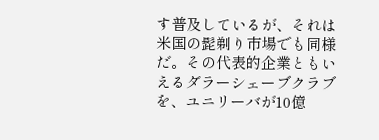す普及しているが、それは米国の髭剃り市場でも同様だ。その代表的企業ともいえるダラーシェーブクラブを、ユニリーバが10億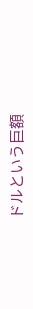ドルという巨額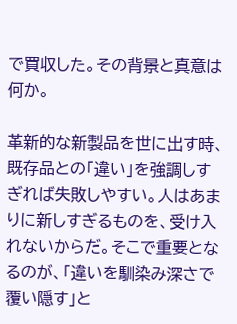で買収した。その背景と真意は何か。

革新的な新製品を世に出す時、既存品との「違い」を強調しすぎれば失敗しやすい。人はあまりに新しすぎるものを、受け入れないからだ。そこで重要となるのが、「違いを馴染み深さで覆い隠す」と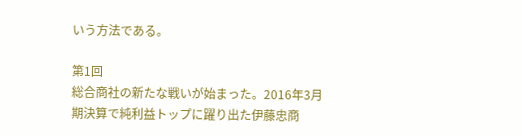いう方法である。

第1回
総合商社の新たな戦いが始まった。2016年3月期決算で純利益トップに躍り出た伊藤忠商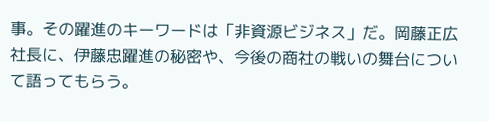事。その躍進のキーワードは「非資源ビジネス」だ。岡藤正広社長に、伊藤忠躍進の秘密や、今後の商社の戦いの舞台について語ってもらう。